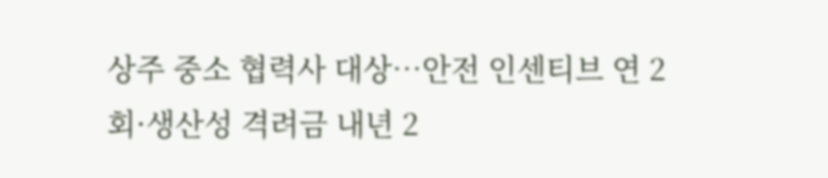상주 중소 협력사 대상…안전 인센티브 연 2회·생산성 격려금 내년 2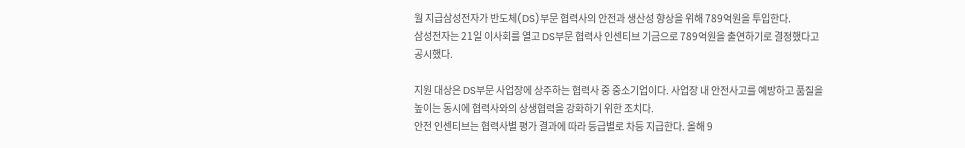월 지급삼성전자가 반도체(DS)부문 협력사의 안전과 생산성 향상을 위해 789억원을 투입한다.
삼성전자는 21일 이사회를 열고 DS부문 협력사 인센티브 기금으로 789억원을 출연하기로 결정했다고 공시했다.

지원 대상은 DS부문 사업장에 상주하는 협력사 중 중소기업이다. 사업장 내 안전사고를 예방하고 품질을 높이는 동시에 협력사와의 상생협력을 강화하기 위한 조치다.
안전 인센티브는 협력사별 평가 결과에 따라 등급별로 차등 지급한다. 올해 9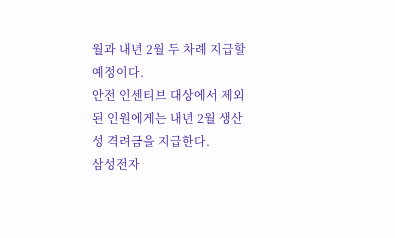월과 내년 2월 두 차례 지급할 예정이다.
안전 인센티브 대상에서 제외된 인원에게는 내년 2월 생산성 격려금을 지급한다.
삼성전자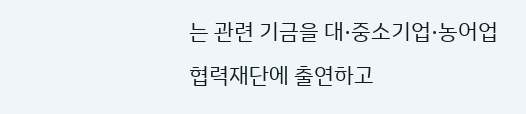는 관련 기금을 대·중소기업·농어업협력재단에 출연하고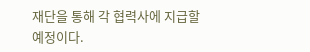재단을 통해 각 협력사에 지급할 예정이다.